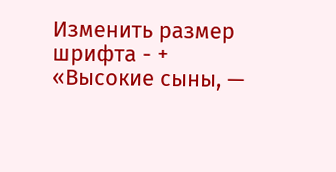Изменить размер шрифта - +
«Высокие сыны, —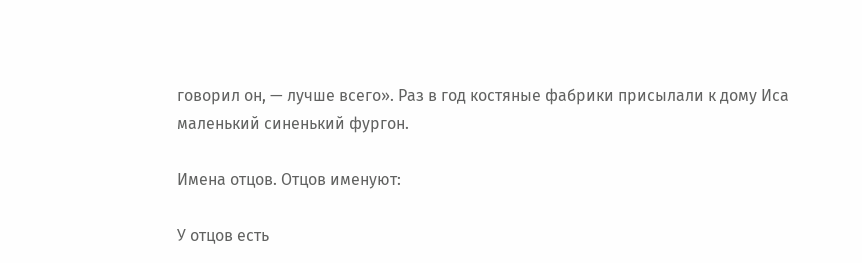говорил он, — лучше всего». Раз в год костяные фабрики присылали к дому Иса маленький синенький фургон.

Имена отцов. Отцов именуют:

У отцов есть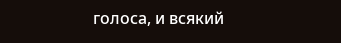голоса, и всякий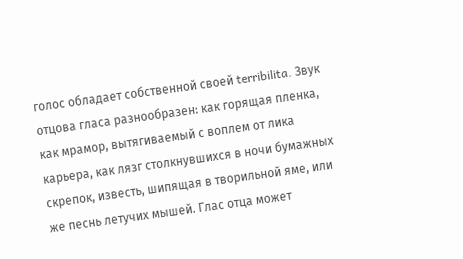голос обладает собственной своей terribilita. Звук отцова гласа разнообразен: как горящая пленка, как мрамор, вытягиваемый с воплем от лика карьера, как лязг столкнувшихся в ночи бумажных скрепок, известь, шипящая в творильной яме, или же песнь летучих мышей. Глас отца может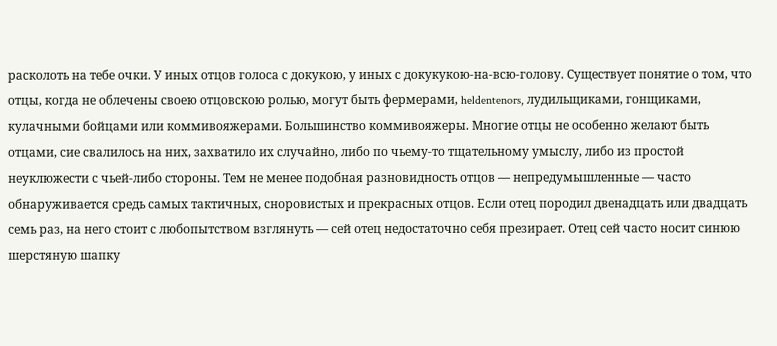расколоть на тебе очки. У иных отцов голоса с докукою, у иных с докукукою-на-всю-голову. Существует понятие о том, что отцы, когда не облечены своею отцовскою ролью, могут быть фермерами, heldentenors, лудильщиками, гонщиками, кулачными бойцами или коммивояжерами. Большинство коммивояжеры. Многие отцы не особенно желают быть отцами, сие свалилось на них, захватило их случайно, либо по чьему-то тщательному умыслу, либо из простой неуклюжести с чьей-либо стороны. Тем не менее подобная разновидность отцов — непредумышленные — часто обнаруживается средь самых тактичных, сноровистых и прекрасных отцов. Если отец породил двенадцать или двадцать семь раз, на него стоит с любопытством взглянуть — сей отец недостаточно себя презирает. Отец сей часто носит синюю шерстяную шапку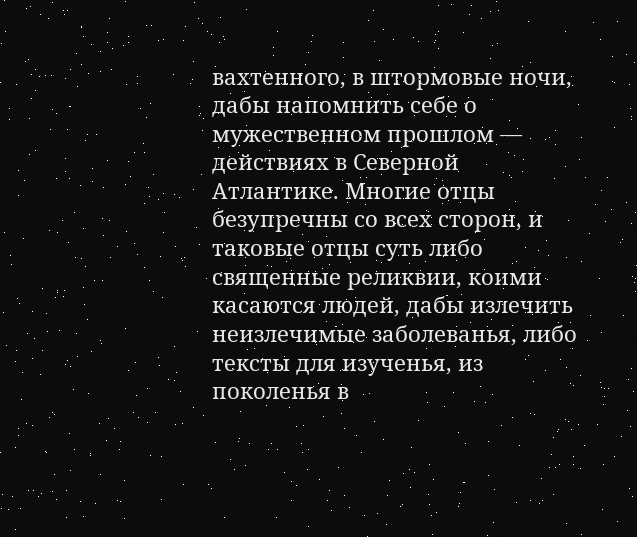вахтенного, в штормовые ночи, дабы напомнить себе о мужественном прошлом — действиях в Северной Атлантике. Многие отцы безупречны со всех сторон, и таковые отцы суть либо священные реликвии, коими касаются людей, дабы излечить неизлечимые заболеванья, либо тексты для изученья, из поколенья в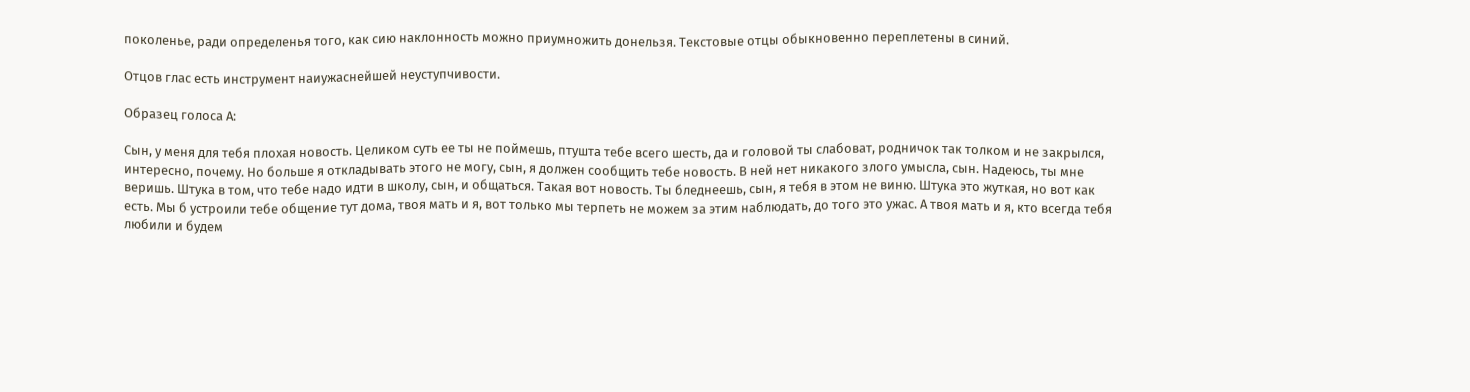поколенье, ради определенья того, как сию наклонность можно приумножить донельзя. Текстовые отцы обыкновенно переплетены в синий.

Отцов глас есть инструмент наиужаснейшей неуступчивости.

Образец голоса А:

Сын, у меня для тебя плохая новость. Целиком суть ее ты не поймешь, птушта тебе всего шесть, да и головой ты слабоват, родничок так толком и не закрылся, интересно, почему. Но больше я откладывать этого не могу, сын, я должен сообщить тебе новость. В ней нет никакого злого умысла, сын. Надеюсь, ты мне веришь. Штука в том, что тебе надо идти в школу, сын, и общаться. Такая вот новость. Ты бледнеешь, сын, я тебя в этом не виню. Штука это жуткая, но вот как есть. Мы б устроили тебе общение тут дома, твоя мать и я, вот только мы терпеть не можем за этим наблюдать, до того это ужас. А твоя мать и я, кто всегда тебя любили и будем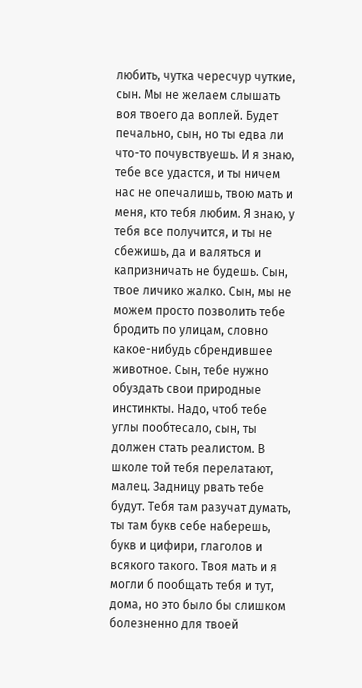любить, чутка чересчур чуткие, сын. Мы не желаем слышать воя твоего да воплей. Будет печально, сын, но ты едва ли что-то почувствуешь. И я знаю, тебе все удастся, и ты ничем нас не опечалишь, твою мать и меня, кто тебя любим. Я знаю, у тебя все получится, и ты не сбежишь, да и валяться и капризничать не будешь. Сын, твое личико жалко. Сын, мы не можем просто позволить тебе бродить по улицам, словно какое-нибудь сбрендившее животное. Сын, тебе нужно обуздать свои природные инстинкты. Надо, чтоб тебе углы пообтесало, сын, ты должен стать реалистом. В школе той тебя перелатают, малец. Задницу рвать тебе будут. Тебя там разучат думать, ты там букв себе наберешь, букв и цифири, глаголов и всякого такого. Твоя мать и я могли б пообщать тебя и тут, дома, но это было бы слишком болезненно для твоей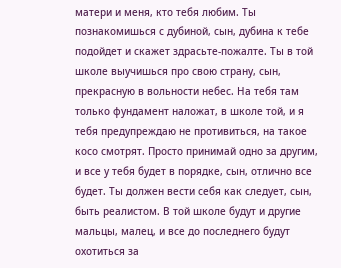матери и меня, кто тебя любим. Ты познакомишься с дубиной, сын, дубина к тебе подойдет и скажет здрасьте-пожалте. Ты в той школе выучишься про свою страну, сын, прекрасную в вольности небес. На тебя там только фундамент наложат, в школе той, и я тебя предупреждаю не противиться, на такое косо смотрят. Просто принимай одно за другим, и все у тебя будет в порядке, сын, отлично все будет. Ты должен вести себя как следует, сын, быть реалистом. В той школе будут и другие мальцы, малец, и все до последнего будут охотиться за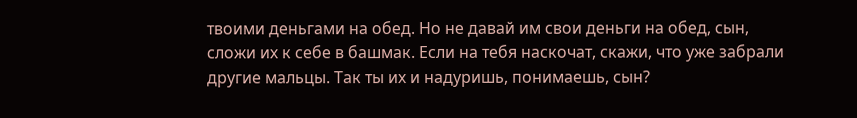твоими деньгами на обед. Но не давай им свои деньги на обед, сын, сложи их к себе в башмак. Если на тебя наскочат, скажи, что уже забрали другие мальцы. Так ты их и надуришь, понимаешь, сын?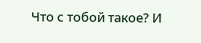Что с тобой такое? И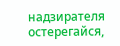надзирателя остерегайся,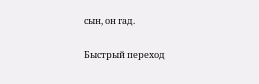сын, он гад.

Быстрый переход